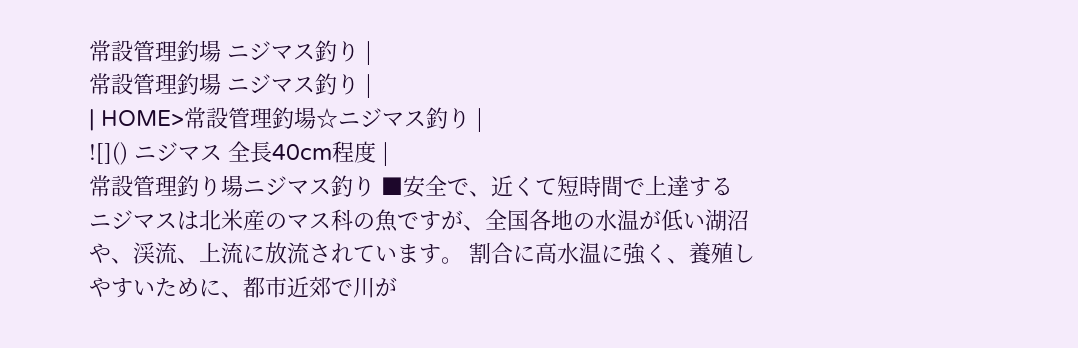常設管理釣場 ニジマス釣り |
常設管理釣場 ニジマス釣り |
| HOME>常設管理釣場☆ニジマス釣り |
![]() ニジマス 全長40cm程度 |
常設管理釣り場ニジマス釣り ■安全で、近くて短時間で上達する ニジマスは北米産のマス科の魚ですが、全国各地の水温が低い湖沼や、渓流、上流に放流されています。 割合に高水温に強く、養殖しやすいために、都市近郊で川が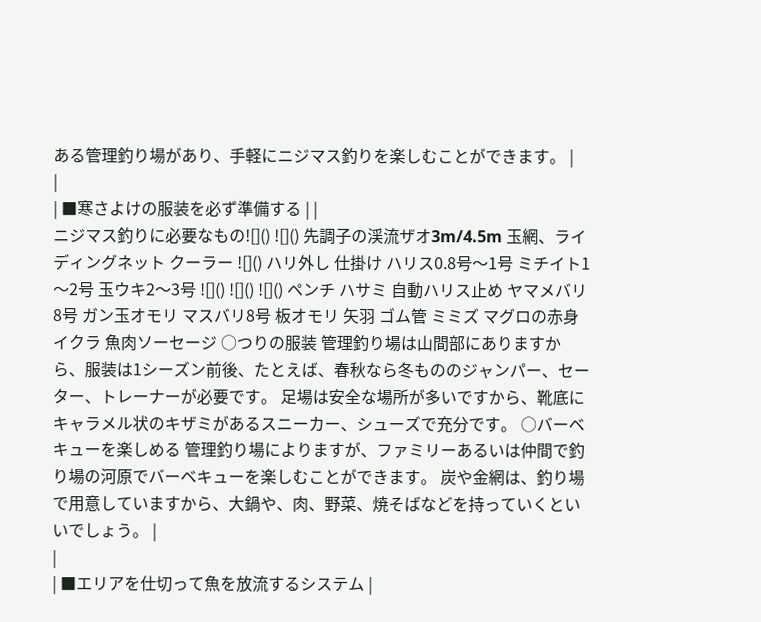ある管理釣り場があり、手軽にニジマス釣りを楽しむことができます。 |
|
| ■寒さよけの服装を必ず準備する | |
ニジマス釣りに必要なもの![]() ![]() 先調子の渓流ザオ3m/4.5m 玉網、ライディングネット クーラー ![]() ハリ外し 仕掛け ハリス0.8号〜1号 ミチイト1〜2号 玉ウキ2〜3号 ![]() ![]() ![]() ペンチ ハサミ 自動ハリス止め ヤマメバリ8号 ガン玉オモリ マスバリ8号 板オモリ 矢羽 ゴム管 ミミズ マグロの赤身 イクラ 魚肉ソーセージ ○つりの服装 管理釣り場は山間部にありますから、服装は1シーズン前後、たとえば、春秋なら冬もののジャンパー、セーター、トレーナーが必要です。 足場は安全な場所が多いですから、靴底にキャラメル状のキザミがあるスニーカー、シューズで充分です。 ○バーベキューを楽しめる 管理釣り場によりますが、ファミリーあるいは仲間で釣り場の河原でバーベキューを楽しむことができます。 炭や金網は、釣り場で用意していますから、大鍋や、肉、野菜、焼そばなどを持っていくといいでしょう。 |
|
| ■エリアを仕切って魚を放流するシステム |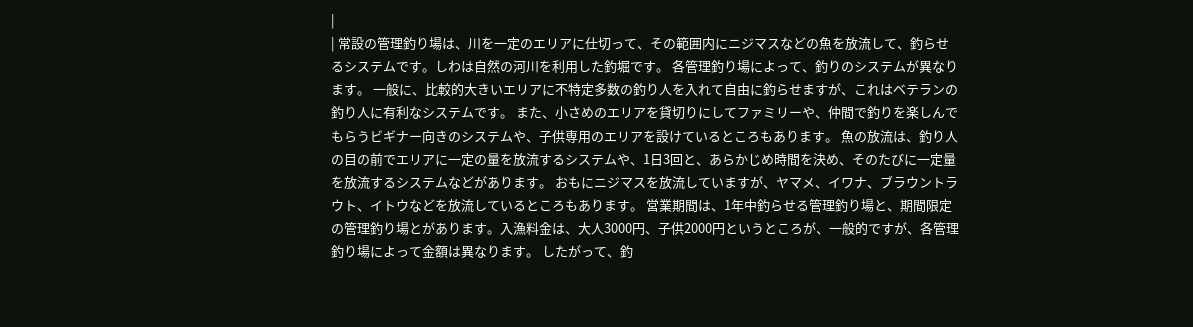|
| 常設の管理釣り場は、川を一定のエリアに仕切って、その範囲内にニジマスなどの魚を放流して、釣らせるシステムです。しわは自然の河川を利用した釣堀です。 各管理釣り場によって、釣りのシステムが異なります。 一般に、比較的大きいエリアに不特定多数の釣り人を入れて自由に釣らせますが、これはベテランの釣り人に有利なシステムです。 また、小さめのエリアを貸切りにしてファミリーや、仲間で釣りを楽しんでもらうビギナー向きのシステムや、子供専用のエリアを設けているところもあります。 魚の放流は、釣り人の目の前でエリアに一定の量を放流するシステムや、1日3回と、あらかじめ時間を決め、そのたびに一定量を放流するシステムなどがあります。 おもにニジマスを放流していますが、ヤマメ、イワナ、ブラウントラウト、イトウなどを放流しているところもあります。 営業期間は、1年中釣らせる管理釣り場と、期間限定の管理釣り場とがあります。入漁料金は、大人3000円、子供2000円というところが、一般的ですが、各管理釣り場によって金額は異なります。 したがって、釣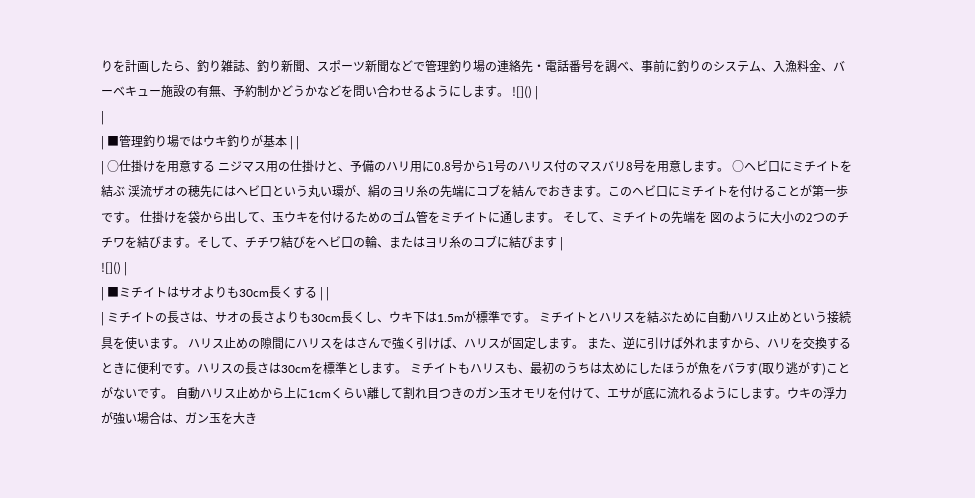りを計画したら、釣り雑誌、釣り新聞、スポーツ新聞などで管理釣り場の連絡先・電話番号を調べ、事前に釣りのシステム、入漁料金、バーベキュー施設の有無、予約制かどうかなどを問い合わせるようにします。 ![]() |
|
| ■管理釣り場ではウキ釣りが基本 | |
| ○仕掛けを用意する ニジマス用の仕掛けと、予備のハリ用に0.8号から1号のハリス付のマスバリ8号を用意します。 ○ヘビ口にミチイトを結ぶ 渓流ザオの穂先にはヘビ口という丸い環が、絹のヨリ糸の先端にコブを結んでおきます。このヘビ口にミチイトを付けることが第一歩です。 仕掛けを袋から出して、玉ウキを付けるためのゴム管をミチイトに通します。 そして、ミチイトの先端を 図のように大小の2つのチチワを結びます。そして、チチワ結びをヘビ口の輪、またはヨリ糸のコブに結びます |
![]() |
| ■ミチイトはサオよりも30cm長くする | |
| ミチイトの長さは、サオの長さよりも30cm長くし、ウキ下は1.5mが標準です。 ミチイトとハリスを結ぶために自動ハリス止めという接続具を使います。 ハリス止めの隙間にハリスをはさんで強く引けば、ハリスが固定します。 また、逆に引けば外れますから、ハリを交換するときに便利です。ハリスの長さは30cmを標準とします。 ミチイトもハリスも、最初のうちは太めにしたほうが魚をバラす(取り逃がす)ことがないです。 自動ハリス止めから上に1cmくらい離して割れ目つきのガン玉オモリを付けて、エサが底に流れるようにします。ウキの浮力が強い場合は、ガン玉を大き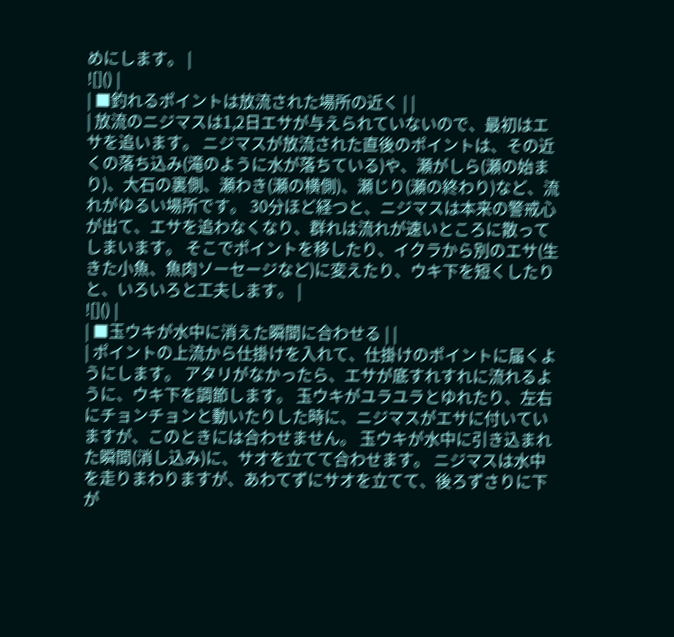めにします。 |
![]() |
| ■釣れるポイントは放流された場所の近く | |
| 放流のニジマスは1,2日エサが与えられていないので、最初はエサを追います。 ニジマスが放流された直後のポイントは、その近くの落ち込み(滝のように水が落ちている)や、瀬がしら(瀬の始まり)、大石の裏側、瀬わき(瀬の横側)、瀬じり(瀬の終わり)など、流れがゆるい場所です。 30分ほど経つと、ニジマスは本来の警戒心が出て、エサを追わなくなり、群れは流れが速いところに散ってしまいます。 そこでポイントを移したり、イクラから別のエサ(生きた小魚、魚肉ソーセージなど)に変えたり、ウキ下を短くしたりと、いろいろと工夫します。 |
![]() |
| ■玉ウキが水中に消えた瞬間に合わせる | |
| ポイントの上流から仕掛けを入れて、仕掛けのポイントに届くようにします。 アタリがなかったら、エサが底すれすれに流れるように、ウキ下を調節します。 玉ウキがユラユラとゆれたり、左右にチョンチョンと動いたりした時に、ニジマスがエサに付いていますが、このときには合わせません。 玉ウキが水中に引き込まれた瞬間(消し込み)に、サオを立てて合わせます。 ニジマスは水中を走りまわりますが、あわてずにサオを立てて、後ろずさりに下が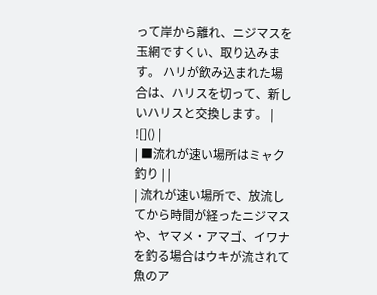って岸から離れ、ニジマスを玉網ですくい、取り込みます。 ハリが飲み込まれた場合は、ハリスを切って、新しいハリスと交換します。 |
![]() |
| ■流れが速い場所はミャク釣り | |
| 流れが速い場所で、放流してから時間が経ったニジマスや、ヤマメ・アマゴ、イワナを釣る場合はウキが流されて魚のア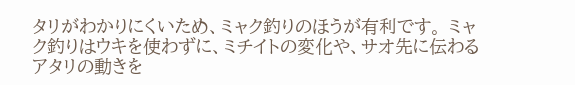タリがわかりにくいため、ミャク釣りのほうが有利です。 ミャク釣りはウキを使わずに、ミチイトの変化や、サオ先に伝わるアタリの動きを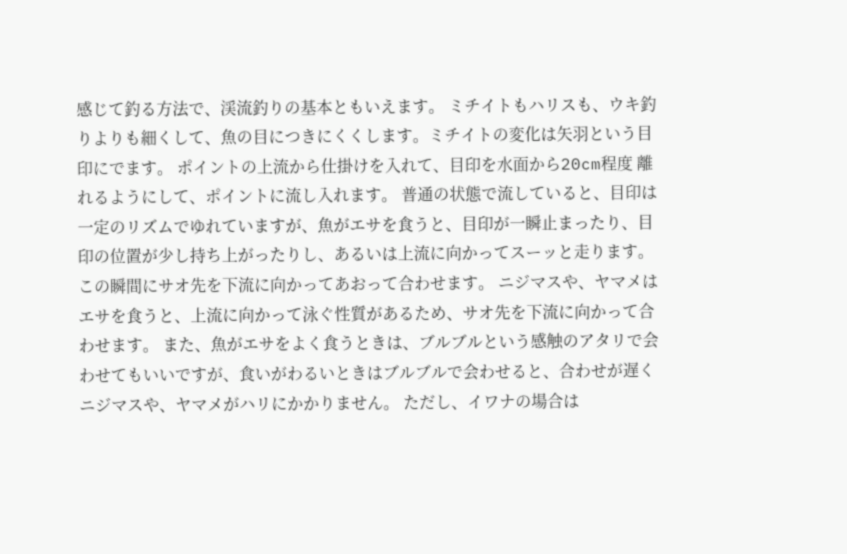感じて釣る方法で、渓流釣りの基本ともいえます。 ミチイトもハリスも、ウキ釣りよりも細くして、魚の目につきにくくします。ミチイトの変化は矢羽という目印にでます。 ポイントの上流から仕掛けを入れて、目印を水面から20cm程度 離れるようにして、ポイントに流し入れます。 普通の状態で流していると、目印は一定のリズムでゆれていますが、魚がエサを食うと、目印が一瞬止まったり、目印の位置が少し持ち上がったりし、あるいは上流に向かってスーッと走ります。 この瞬間にサオ先を下流に向かってあおって合わせます。 ニジマスや、ヤマメはエサを食うと、上流に向かって泳ぐ性質があるため、サオ先を下流に向かって合わせます。 また、魚がエサをよく食うときは、ブルブルという感触のアタリで会わせてもいいですが、食いがわるいときはブルブルで会わせると、合わせが遅くニジマスや、ヤマメがハリにかかりません。 ただし、イワナの場合は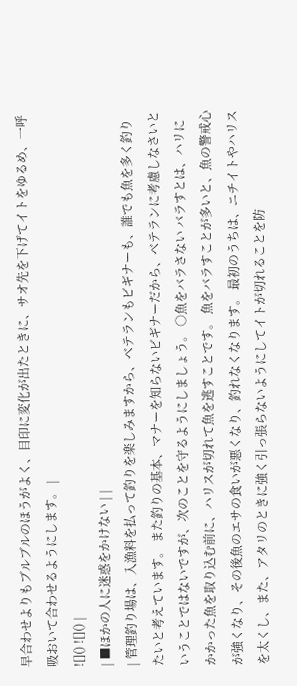早合わせよりもブルブルのほうがよく、目印に変化が出たときに、サオ先を下げてイトをゆるめ、一呼吸おいて合わせるようにします。 |
![]() ![]() |
| ■ほかの人に迷惑をかけない | |
| 管理釣り場は、入漁料を払って釣りを楽しみますから、ベテランもビギナーも、誰でも魚を多く釣りたいと考えています。 また釣りの基本、マナーを知らないビギナーだから、ベテランに考慮しなさいということではないですが、次のことを守るようにしましょう。 ○魚をバラさない バラすとは、ハリにかかった魚を取り込む前に、ハリスが切れて魚を逃すことです。 魚をバラすことが多いと、魚の警戒心が強くなり、その後魚のエサの食いが悪くなり、釣れなくなります。 最初のうちは、ニチイトやハリスを太くし、また、アタリのときに強く引っ張らないようにしてイトが切れることを防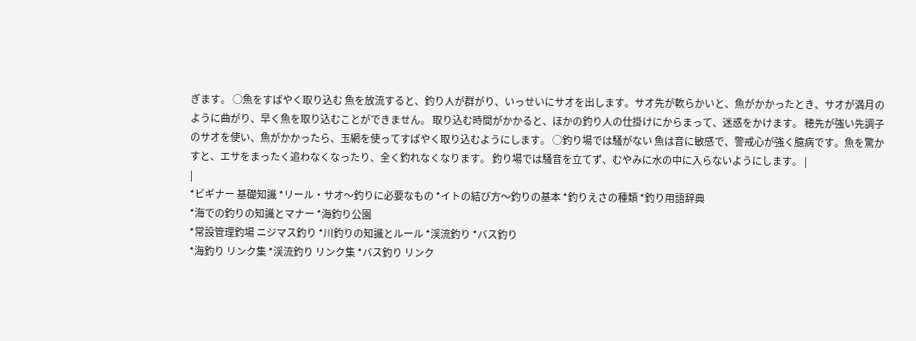ぎます。 ○魚をすばやく取り込む 魚を放流すると、釣り人が群がり、いっせいにサオを出します。サオ先が軟らかいと、魚がかかったとき、サオが満月のように曲がり、早く魚を取り込むことができません。 取り込む時間がかかると、ほかの釣り人の仕掛けにからまって、迷惑をかけます。 穂先が強い先調子のサオを使い、魚がかかったら、玉網を使ってすばやく取り込むようにします。 ○釣り場では騒がない 魚は音に敏感で、警戒心が強く臆病です。魚を驚かすと、エサをまったく追わなくなったり、全く釣れなくなります。 釣り場では騒音を立てず、むやみに水の中に入らないようにします。 |
|
*ビギナー 基礎知識 *リール・サオ〜釣りに必要なもの *イトの結び方〜釣りの基本 *釣りえさの種類 *釣り用語辞典
*海での釣りの知識とマナー *海釣り公園
*常設管理釣場 ニジマス釣り *川釣りの知識とルール *渓流釣り *バス釣り
*海釣り リンク集 *渓流釣り リンク集 *バス釣り リンク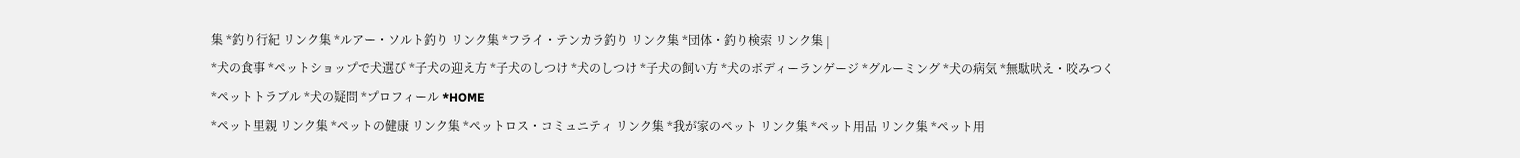集 *釣り行紀 リンク集 *ルアー・ソルト釣り リンク集 *フライ・テンカラ釣り リンク集 *団体・釣り検索 リンク集 |
*犬の食事 *ペットショップで犬選び *子犬の迎え方 *子犬のしつけ *犬のしつけ *子犬の飼い方 *犬のボディーランゲージ *グルーミング *犬の病気 *無駄吠え・咬みつく *ペットトラブル *犬の疑問 *プロフィール *HOME
*ペット里親 リンク集 *ペットの健康 リンク集 *ペットロス・コミュニティ リンク集 *我が家のペット リンク集 *ペット用品 リンク集 *ペット用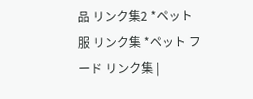品 リンク集2 *ペット 服 リンク集 *ペット フード リンク集 |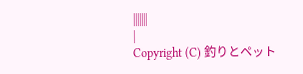|||||||
|
Copyright (C) 釣りとペット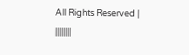All Rights Reserved |
||||||||